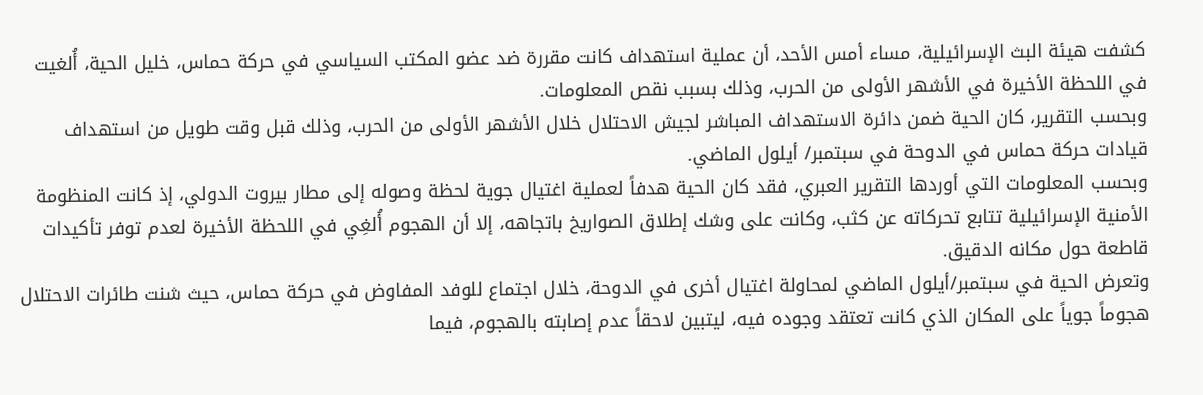كشفت هيئة البث الإسرائيلية، مساء أمس الأحد، أن عملية استهداف كانت مقررة ضد عضو المكتب السياسي في حركة حماس، خليل الحية، أُلغيت في اللحظة الأخيرة في الأشهر الأولى من الحرب، وذلك بسبب نقص المعلومات.
وبحسب التقرير، كان الحية ضمن دائرة الاستهداف المباشر لجيش الاحتلال خلال الأشهر الأولى من الحرب، وذلك قبل وقت طويل من استهداف قيادات حركة حماس في الدوحة في سبتمبر/ أيلول الماضي.
وبحسب المعلومات التي أوردها التقرير العبري، فقد كان الحية هدفاً لعملية اغتيال جوية لحظة وصوله إلى مطار بيروت الدولي، إذ كانت المنظومة الأمنية الإسرائيلية تتابع تحركاته عن كثب، وكانت على وشك إطلاق الصواريخ باتجاهه، إلا أن الهجوم أُلغِي في اللحظة الأخيرة لعدم توفر تأكيدات قاطعة حول مكانه الدقيق.
وتعرض الحية في سبتمبر/أيلول الماضي لمحاولة اغتيال أخرى في الدوحة، خلال اجتماع للوفد المفاوض في حركة حماس، حيث شنت طائرات الاحتلال هجوماً جوياً على المكان الذي كانت تعتقد وجوده فيه، ليتبين لاحقاً عدم إصابته بالهجوم، فيما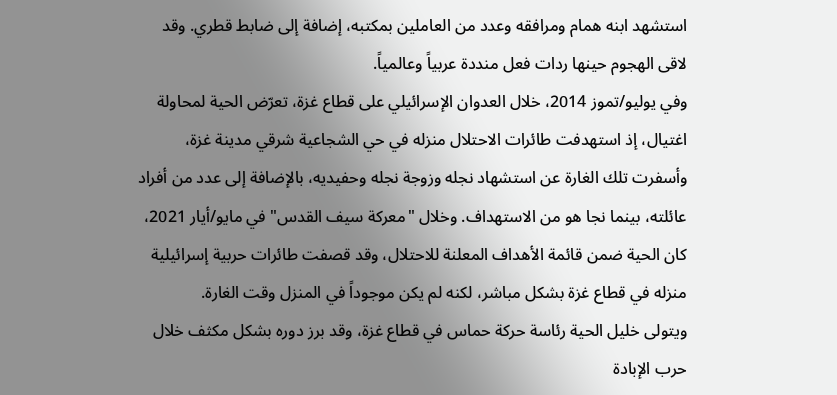استشهد ابنه همام ومرافقه وعدد من العاملين بمكتبه، إضافة إلى ضابط قطري. وقد لاقى الهجوم حينها ردات فعل منددة عربياً وعالمياً.
وفي يوليو/تموز 2014، خلال العدوان الإسرائيلي على قطاع غزة، تعرّض الحية لمحاولة اغتيال، إذ استهدفت طائرات الاحتلال منزله في حي الشجاعية شرقي مدينة غزة، وأسفرت تلك الغارة عن استشهاد نجله وزوجة نجله وحفيديه، بالإضافة إلى عدد من أفراد عائلته، بينما نجا هو من الاستهداف. وخلال "معركة سيف القدس" في مايو/أيار 2021، كان الحية ضمن قائمة الأهداف المعلنة للاحتلال، وقد قصفت طائرات حربية إسرائيلية منزله في قطاع غزة بشكل مباشر، لكنه لم يكن موجوداً في المنزل وقت الغارة.
ويتولى خليل الحية رئاسة حركة حماس في قطاع غزة، وقد برز دوره بشكل مكثف خلال حرب الإبادة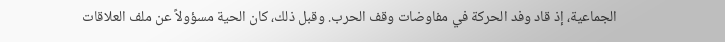الجماعية، إذ قاد وفد الحركة في مفاوضات وقف الحرب. وقبل ذلك، كان الحية مسؤولاً عن ملف العلاقات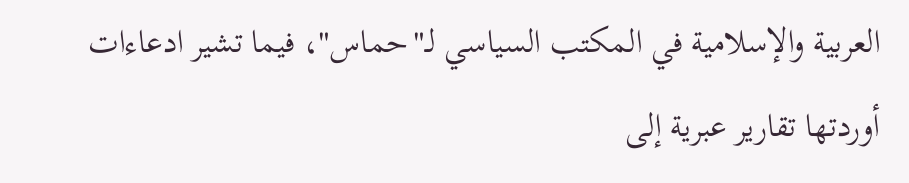العربية والإسلامية في المكتب السياسي لـ"حماس"، فيما تشير ادعاءات أوردتها تقارير عبرية إلى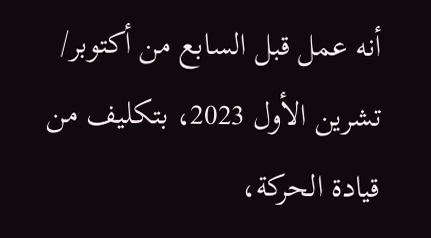أنه عمل قبل السابع من أكتوبر/ تشرين الأول 2023، بتكليف من قيادة الحركة،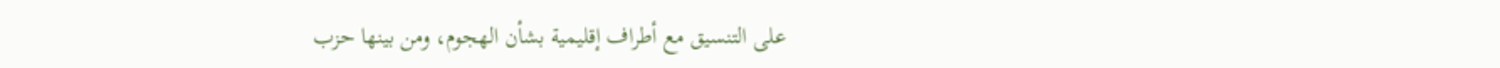على التنسيق مع أطراف إقليمية بشأن الهجوم، ومن بينها حزب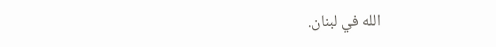الله في لبنان.